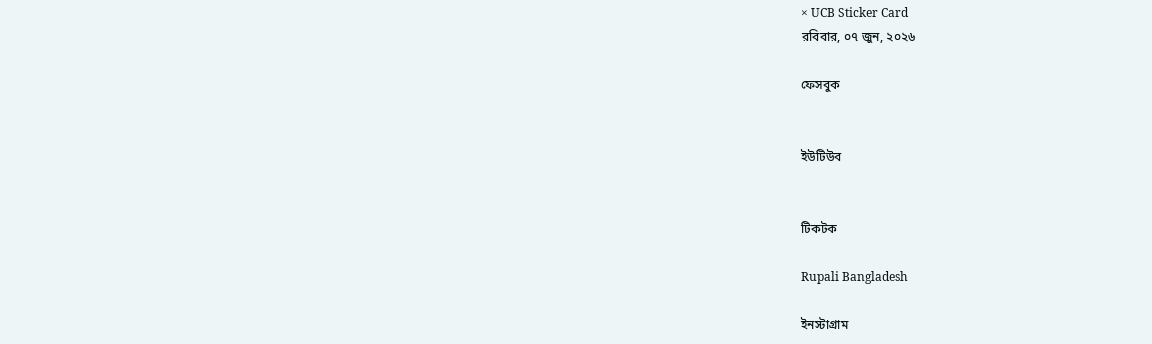× UCB Sticker Card
রবিবার, ০৭ জুন, ২০২৬

ফেসবুক


ইউটিউব


টিকটক

Rupali Bangladesh

ইনস্টাগ্রাম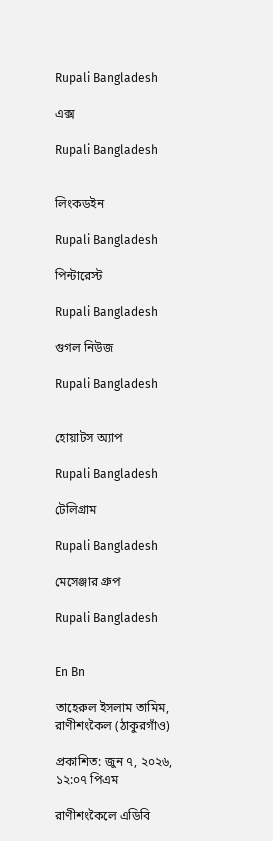Rupali Bangladesh

এক্স

Rupali Bangladesh


লিংকডইন

Rupali Bangladesh

পিন্টারেস্ট

Rupali Bangladesh

গুগল নিউজ

Rupali Bangladesh


হোয়াটস অ্যাপ

Rupali Bangladesh

টেলিগ্রাম

Rupali Bangladesh

মেসেঞ্জার গ্রুপ

Rupali Bangladesh


En Bn

তাহেরুল ইসলাম তামিম, রাণীশংকৈল (ঠাকুরগাঁও)

প্রকাশিত: জুন ৭, ২০২৬, ১২:০৭ পিএম

রাণীশংকৈলে এডিবি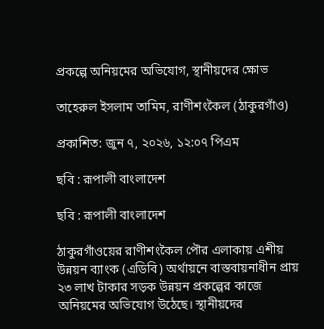প্রকল্পে অনিয়মের অভিযোগ, স্থানীয়দের ক্ষোভ

তাহেরুল ইসলাম তামিম, রাণীশংকৈল (ঠাকুরগাঁও)

প্রকাশিত: জুন ৭, ২০২৬, ১২:০৭ পিএম

ছবি : রূপালী বাংলাদেশ

ছবি : রূপালী বাংলাদেশ

ঠাকুরগাঁওয়ের রাণীশংকৈল পৌর এলাকায় এশীয় উন্নয়ন ব্যাংক (এডিবি) অর্থায়নে বাস্তবায়নাধীন প্রায় ২৩ লাখ টাকার সড়ক উন্নয়ন প্রকল্পের কাজে অনিয়মের অভিযোগ উঠেছে। স্থানীয়দের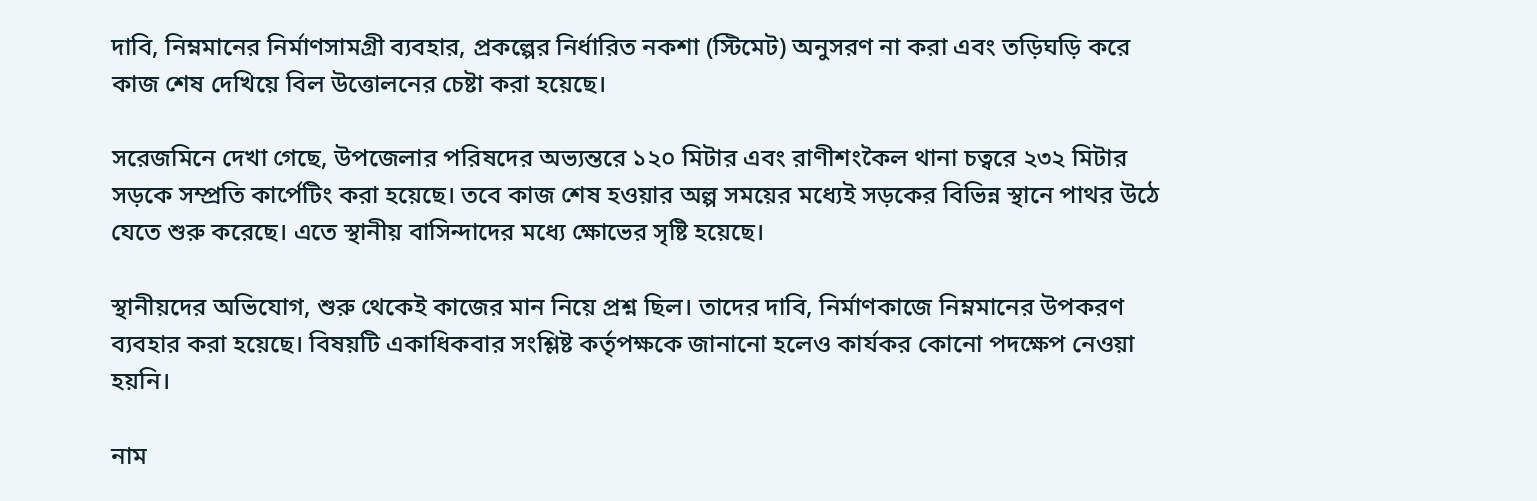দাবি, নিম্নমানের নির্মাণসামগ্রী ব্যবহার, প্রকল্পের নির্ধারিত নকশা (স্টিমেট) অনুসরণ না করা এবং তড়িঘড়ি করে কাজ শেষ দেখিয়ে বিল উত্তোলনের চেষ্টা করা হয়েছে।

সরেজমিনে দেখা গেছে, উপজেলার পরিষদের অভ্যন্তরে ১২০ মিটার এবং রাণীশংকৈল থানা চত্বরে ২৩২ মিটার সড়কে সম্প্রতি কার্পেটিং করা হয়েছে। তবে কাজ শেষ হওয়ার অল্প সময়ের মধ্যেই সড়কের বিভিন্ন স্থানে পাথর উঠে যেতে শুরু করেছে। এতে স্থানীয় বাসিন্দাদের মধ্যে ক্ষোভের সৃষ্টি হয়েছে।

স্থানীয়দের অভিযোগ, শুরু থেকেই কাজের মান নিয়ে প্রশ্ন ছিল। তাদের দাবি, নির্মাণকাজে নিম্নমানের উপকরণ ব্যবহার করা হয়েছে। বিষয়টি একাধিকবার সংশ্লিষ্ট কর্তৃপক্ষকে জানানো হলেও কার্যকর কোনো পদক্ষেপ নেওয়া হয়নি।

নাম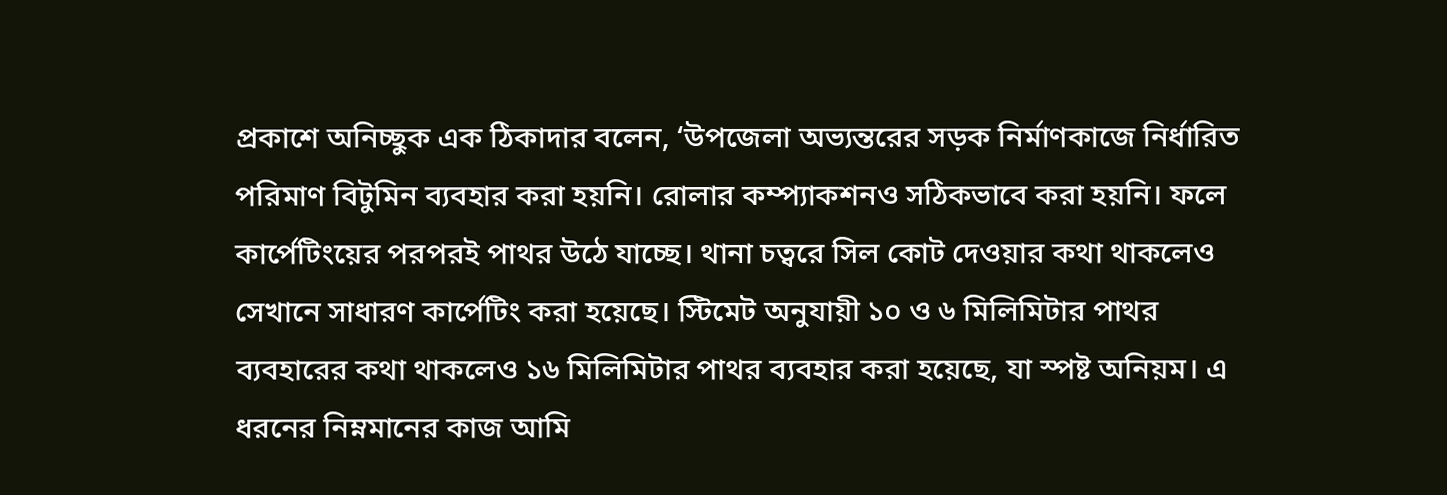প্রকাশে অনিচ্ছুক এক ঠিকাদার বলেন, ‘উপজেলা অভ্যন্তরের সড়ক নির্মাণকাজে নির্ধারিত পরিমাণ বিটুমিন ব্যবহার করা হয়নি। রোলার কম্প্যাকশনও সঠিকভাবে করা হয়নি। ফলে কার্পেটিংয়ের পরপরই পাথর উঠে যাচ্ছে। থানা চত্বরে সিল কোট দেওয়ার কথা থাকলেও সেখানে সাধারণ কার্পেটিং করা হয়েছে। স্টিমেট অনুযায়ী ১০ ও ৬ মিলিমিটার পাথর ব্যবহারের কথা থাকলেও ১৬ মিলিমিটার পাথর ব্যবহার করা হয়েছে, যা স্পষ্ট অনিয়ম। এ ধরনের নিম্নমানের কাজ আমি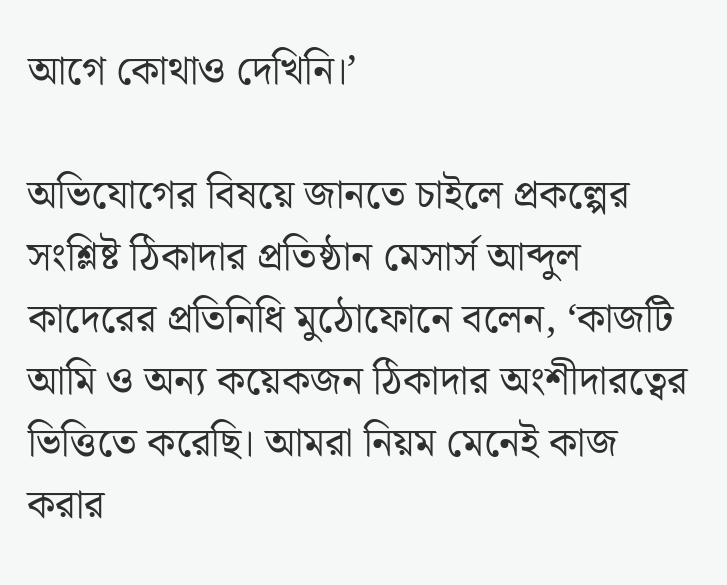আগে কোথাও দেখিনি।’

অভিযোগের বিষয়ে জানতে চাইলে প্রকল্পের সংশ্লিষ্ট ঠিকাদার প্রতিষ্ঠান মেসার্স আব্দুল কাদেরের প্রতিনিধি মুঠোফোনে বলেন, ‘কাজটি আমি ও অন্য কয়েকজন ঠিকাদার অংশীদারত্বের ভিত্তিতে করেছি। আমরা নিয়ম মেনেই কাজ করার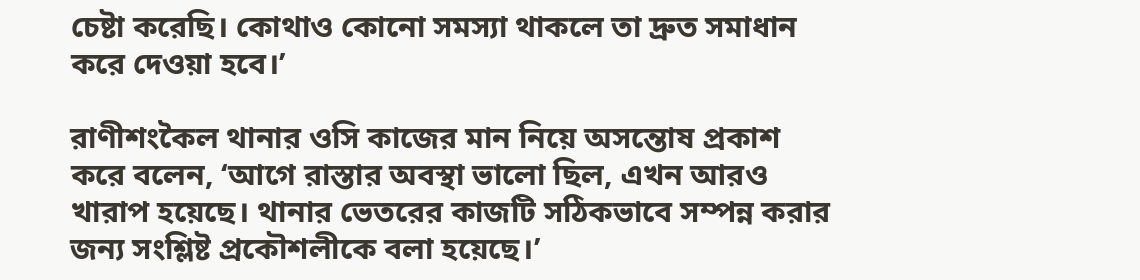চেষ্টা করেছি। কোথাও কোনো সমস্যা থাকলে তা দ্রুত সমাধান করে দেওয়া হবে।’

রাণীশংকৈল থানার ওসি কাজের মান নিয়ে অসন্তোষ প্রকাশ করে বলেন, ‘আগে রাস্তার অবস্থা ভালো ছিল, এখন আরও খারাপ হয়েছে। থানার ভেতরের কাজটি সঠিকভাবে সম্পন্ন করার জন্য সংশ্লিষ্ট প্রকৌশলীকে বলা হয়েছে।’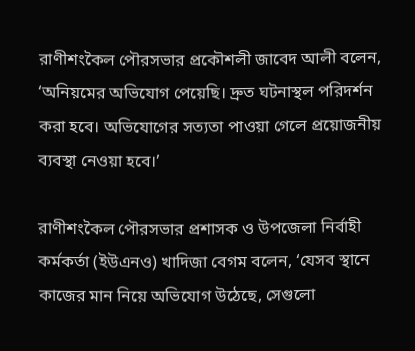রাণীশংকৈল পৌরসভার প্রকৌশলী জাবেদ আলী বলেন, ‘অনিয়মের অভিযোগ পেয়েছি। দ্রুত ঘটনাস্থল পরিদর্শন করা হবে। অভিযোগের সত্যতা পাওয়া গেলে প্রয়োজনীয় ব্যবস্থা নেওয়া হবে।’

রাণীশংকৈল পৌরসভার প্রশাসক ও উপজেলা নির্বাহী কর্মকর্তা (ইউএনও) খাদিজা বেগম বলেন, ‘যেসব স্থানে কাজের মান নিয়ে অভিযোগ উঠেছে, সেগুলো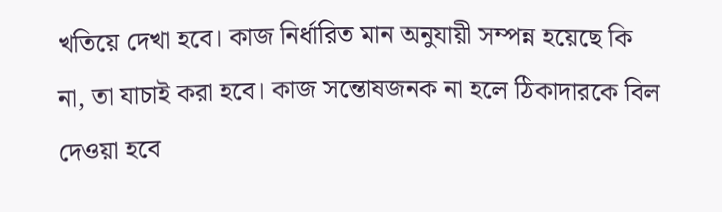খতিয়ে দেখা হবে। কাজ নির্ধারিত মান অনুযায়ী সম্পন্ন হয়েছে কি না, তা যাচাই করা হবে। কাজ সন্তোষজনক না হলে ঠিকাদারকে বিল দেওয়া হবে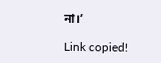না।’

Link copied!